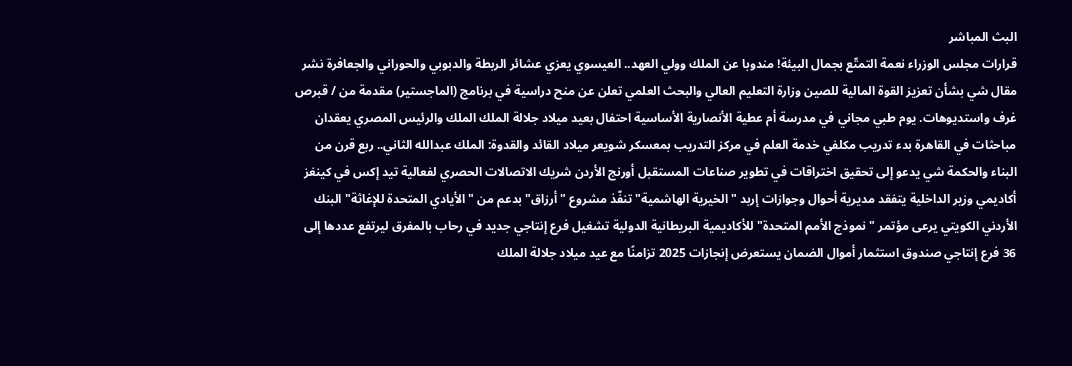البث المباشر
قرارات مجلس الوزراء نعمة التمتّع بجمال البيئة! مندوبا عن الملك وولي العهد.. العيسوي يعزي عشائر الربطة والدبوبي والحوراني والجعافرة نشر مقال شي بشأن تعزيز القوة المالية للصين وزارة التعليم العالي والبحث العلمي تعلن عن منح دراسية في برنامج (الماجستير) مقدمة من / قبرص غرف واستديوهات. يوم طبي مجاني في مدرسة أم عطية الأنصارية الأساسية احتفال بعيد ميلاد جلالة الملك الملك والرئيس المصري يعقدان مباحثات في القاهرة بدء تدريب مكلفي خدمة العلم في مركز التدريب بمعسكر شويعر ميلاد القائد والقدوة: الملك عبدالله الثاني.. ربع قرن من البناء والحكمة شي يدعو إلى تحقيق اختراقات في تطوير صناعات المستقبل أورنج الأردن شريك الاتصالات الحصري لفعالية تيد إكس في كينغز أكاديمي وزير الداخلية يتفقد مديرية أحوال وجوازات إربد "الخيرية الهاشمية" تنفّذ مشروع "أرزاق" بدعم من "الأيادي المتحدة للإغاثة" البنك الأردني الكويتي يرعى مؤتمر "نموذج الأمم المتحدة" للأكاديمية البريطانية الدولية تشغيل فرع إنتاجي جديد في رحاب بالمفرق ليرتفع عددها إلى 36 فرع إنتاجي صندوق استثمار أموال الضمان يستعرض إنجازات 2025 تزامنًا مع عيد ميلاد جلالة الملك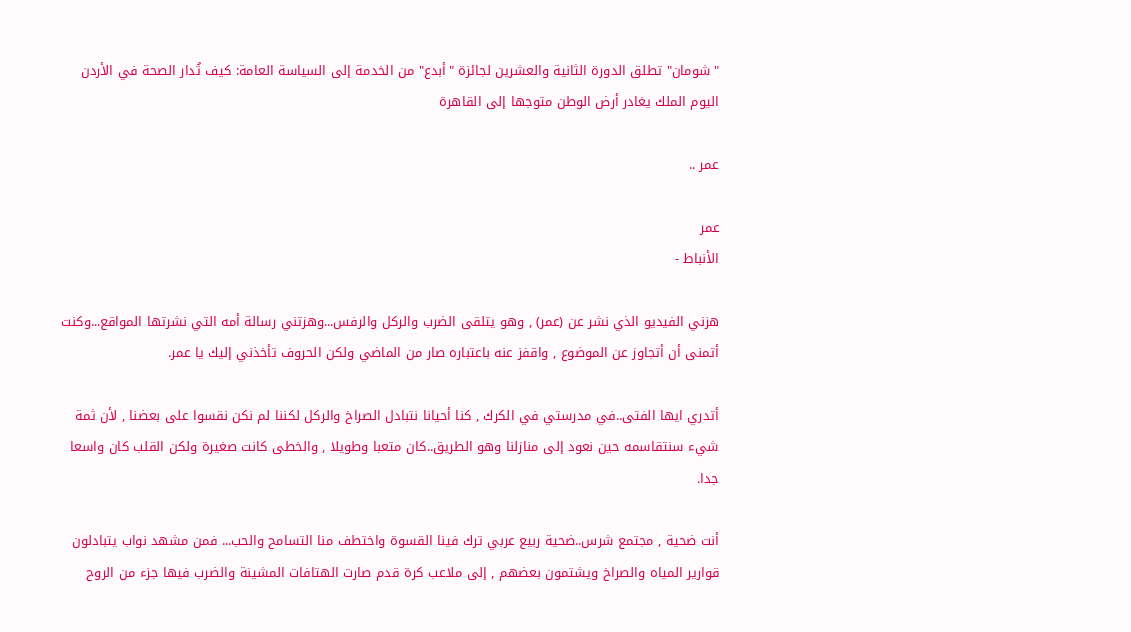"شومان" تطلق الدورة الثانية والعشرين لجائزة "أبدع" من الخدمة إلى السياسة العامة: كيف تُدار الصحة في الأردن اليوم الملك يغادر أرض الوطن متوجها إلى القاهرة

عمر ..

عمر
الأنباط -

هزني الفيديو الذي نشر عن (عمر) , وهو يتلقى الضرب والركل والرفس...وهزتني رسالة أمه التي نشرتها المواقع...وكنت أتمنى أن أتجاوز عن الموضوع , واقفز عنه باعتباره صار من الماضي ولكن الحروف تأخذني إليك يا عمر.

أتدري ايها الفتى..في مدرستي في الكرك , كنا أحيانا نتبادل الصراخ والركل لكننا لم نكن نقسوا على بعضنا , لأن ثمة شيء سنتقاسمه حين نعود إلى منازلنا وهو الطريق..كان متعبا وطويلا , والخطى كانت صغيرة ولكن القلب كان واسعا جدا.

أنت ضحية , مجتمع شرس..ضحية ربيع عربي ترك فينا القسوة واختطف منا التسامح والحب... فمن مشهد نواب يتبادلون قوارير المياه والصراخ ويشتمون بعضهم , إلى ملاعب كرة قدم صارت الهتافات المشينة والضرب فيها جزء من الروح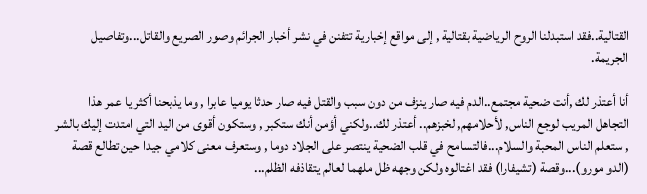القتالية..فقد استبدلنا الروح الرياضية بقتالية , إلى مواقع إخبارية تتفنن في نشر أخبار الجرائم وصور الصريع والقاتل...وتفاصيل الجريمة.

أنا أعتذر لك ,أنت ضحية مجتمع..الدم فيه صار ينزف من دون سبب والقتل فيه صار حدثا يوميا عابرا , وما يذبحنا أكثر يا عمر هذا التجاهل المريب لوجع الناس, لأحلامهم, لخبزهم.. أعتذر لك..ولكني أؤمن أنك ستكبر , وستكون أقوى من اليد التي امتدت إليك بالشر , ستعلم الناس المحبة والسلام...فالتسامح في قلب الضحية ينتصر على الجلاد دوما , وستعرف معنى كلامي جيدا حين تطالع قصة (الدو مورو)...وقصة (تشيفارا) فقد اغتالوه ولكن وجهه ظل ملهما لعالم يتقاذفه الظلم...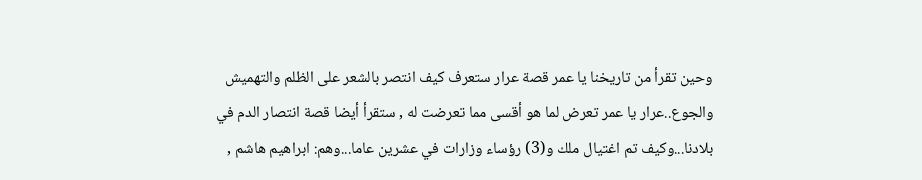وحين تقرأ من تاريخنا يا عمر قصة عرار ستعرف كيف انتصر بالشعر على الظلم والتهميش والجوع..عرار يا عمر تعرض لما هو أقسى مما تعرضت له , ستقرأ أيضا قصة انتصار الدم في بلادنا...وكيف تم اغتيال ملك و(3) رؤساء وزارات في عشرين عاما...وهم: ابراهيم هاشم ,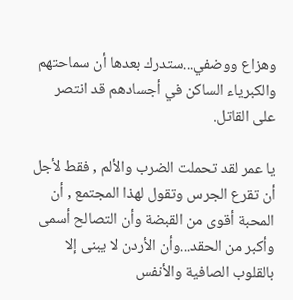وهزاع ووضفي...ستدرك بعدها أن سماحتهم والكبرياء الساكن في أجسادهم قد انتصر على القاتل.

يا عمر لقد تحملت الضرب والألم , فقط لأجل أن تقرع الجرس وتقول لهذا المجتمع , أن المحبة أقوى من القبضة وأن التصالح أسمى وأكبر من الحقد...وأن الأردن لا يبنى إلا بالقلوب الصافية والأنفس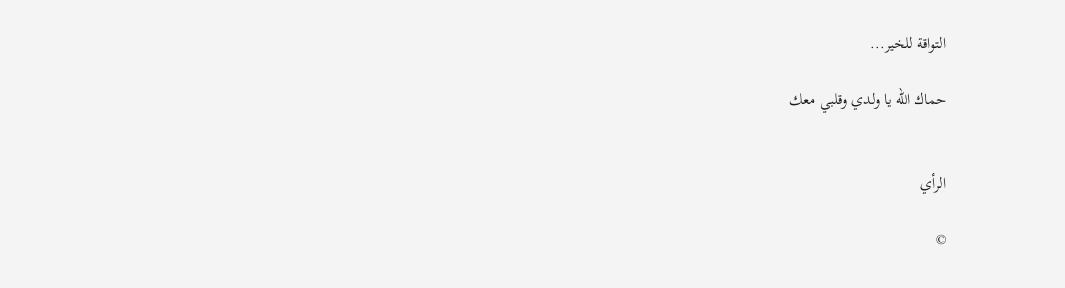التواقة للخير...

حماك الله يا ولدي وقلبي معك


الرأي

©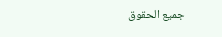جميع الحقوق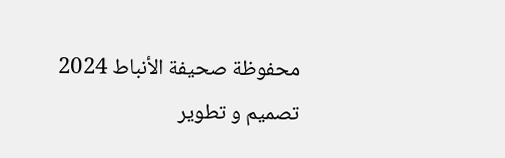محفوظة صحيفة الأنباط 2024
تصميم و تطوير